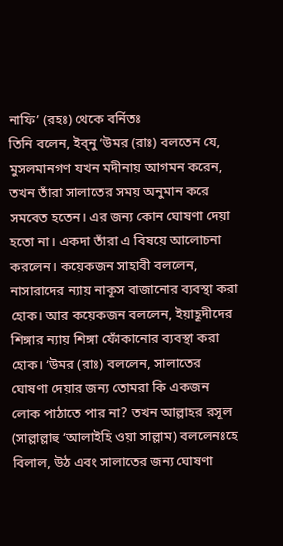নাফি’ (রহঃ) থেকে বর্নিতঃ
তিনি বলেন, ইব্নু ‘উমর (রাঃ) বলতেন যে, মুসলমানগণ যখন মদীনায় আগমন করেন, তখন তাঁরা সালাতের সময় অনুমান করে সমবেত হতেন। এর জন্য কোন ঘোষণা দেয়া হতো না। একদা তাঁরা এ বিষয়ে আলোচনা করলেন। কয়েকজন সাহাবী বললেন, নাসারাদের ন্যায় নাকূস বাজানোর ব্যবস্থা করা হোক। আর কয়েকজন বললেন, ইয়াহূদীদের শিঙ্গার ন্যায় শিঙ্গা ফোঁকানোর ব্যবস্থা করা হোক। ‘উমর (রাঃ) বললেন, সালাতের ঘোষণা দেয়ার জন্য তোমরা কি একজন লোক পাঠাতে পার না? তখন আল্লাহর রসূল (সাল্লাল্লাহু ‘আলাইহি ওয়া সাল্লাম) বললেনঃহে বিলাল, উঠ এবং সালাতের জন্য ঘোষণা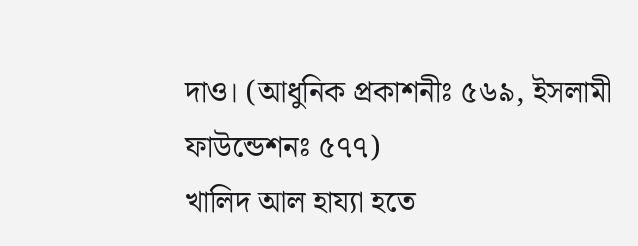দাও। (আধুনিক প্রকাশনীঃ ৫৬৯, ইসলামী ফাউন্ডেশনঃ ৫৭৭)
খালিদ আল হায্যা হতে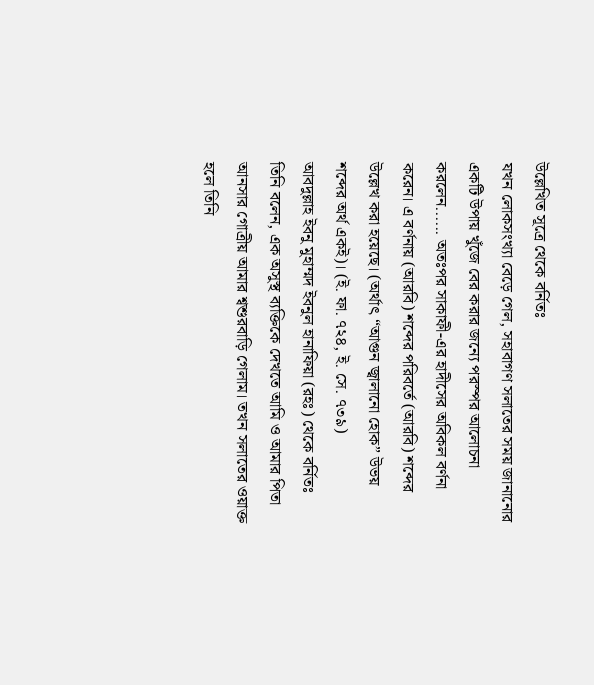উল্লেখিত সূত্রে থেকে বর্নিতঃ
যখন লোকসংখ্যা বেড়ে গেল, সহাবাগণ সলাতের সময় জানানোর একটি উপায় খুঁজে বের করার জন্যে পরস্পর আলোচনা করলেন...... অতঃপর সাকাফী-এর হাদীসের অবিকল বর্ণনা করেন। এ বর্ণনায় (আরবি) শব্দের পরিবর্তে (আরবি) শব্দের উল্লেখ করা হয়েছে। (অর্থাৎ “আগুন জ্বালানো হোক” উভয় শব্দের অর্থ একই)। (ই. ফা. ৭২৪, ই. সে. ৭৩৯)
আবদুল্লাহ ইবনু মুহাম্মদ ইবনুল হানাফিয়া (রহঃ) থেকে বর্নিতঃ
তিনি বলেন, এক অসুস্থ ব্যক্তিকে দেখতে আমি ও আমার পিতা আনসার গোত্রীয় আমার শ্বশুরবাড়ি গেলাম। তখন সলাতের ওয়াক্ত হলে তিনি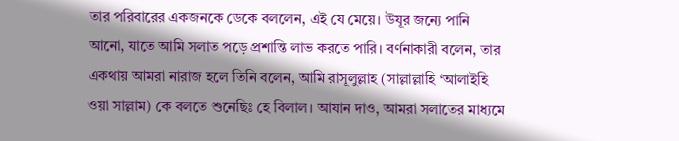তার পরিবারের একজনকে ডেকে বললেন, এই যে মেয়ে। উযূর জন্যে পানি আনো, যাতে আমি সলাত পড়ে প্রশান্তি লাভ করতে পারি। বর্ণনাকারী বলেন, তার একথায় আমরা নারাজ হলে তিনি বলেন, আমি রাসূলুল্লাহ (সাল্লাল্লাহি ‘আলাইহি ওয়া সাল্লাম) কে বলতে শুনেছিঃ হে বিলাল। আযান দাও, আমরা সলাতের মাধ্যমে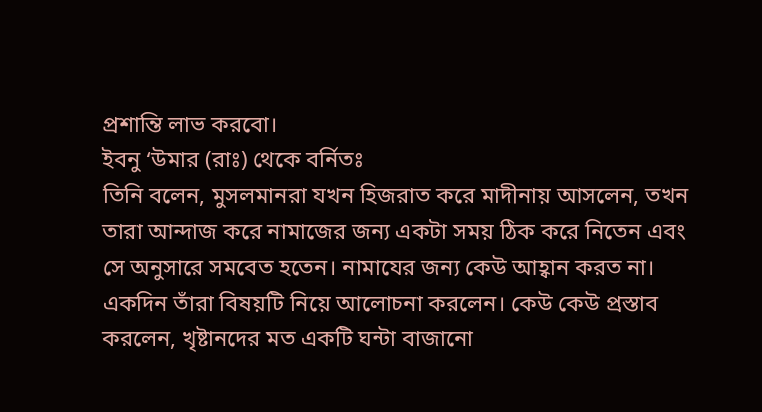প্রশান্তি লাভ করবো।
ইবনু ‘উমার (রাঃ) থেকে বর্নিতঃ
তিনি বলেন, মুসলমানরা যখন হিজরাত করে মাদীনায় আসলেন, তখন তারা আন্দাজ করে নামাজের জন্য একটা সময় ঠিক করে নিতেন এবং সে অনুসারে সমবেত হতেন। নামাযের জন্য কেউ আহ্বান করত না। একদিন তাঁরা বিষয়টি নিয়ে আলোচনা করলেন। কেউ কেউ প্রস্তাব করলেন, খৃষ্টানদের মত একটি ঘন্টা বাজানো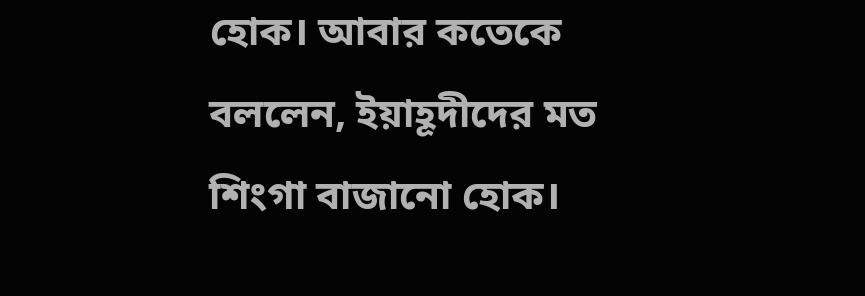হোক। আবার কতেকে বললেন, ইয়াহূদীদের মত শিংগা বাজানো হোক।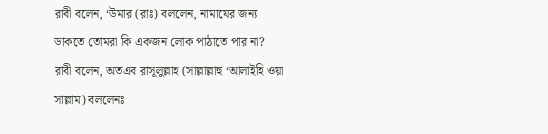রাবী বলেন, ‘উমার (রাঃ) বললেন, নামাযের জন্য ডাকতে তোমরা কি একজন লোক পাঠাতে পার না? রাবী বলেন, অতএব রাসূলুল্লাহ (সাল্লাল্লাহু ‘আলাইহি ওয়া সাল্লাম) বললেনঃ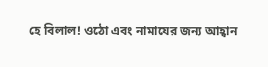হে বিলাল! ওঠো এবং নামাযের জন্য আহ্বান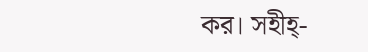কর। সহীহ্-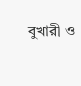বুখারী ও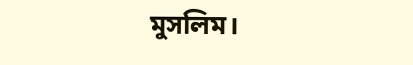মুসলিম।